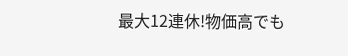最大12連休!物価高でも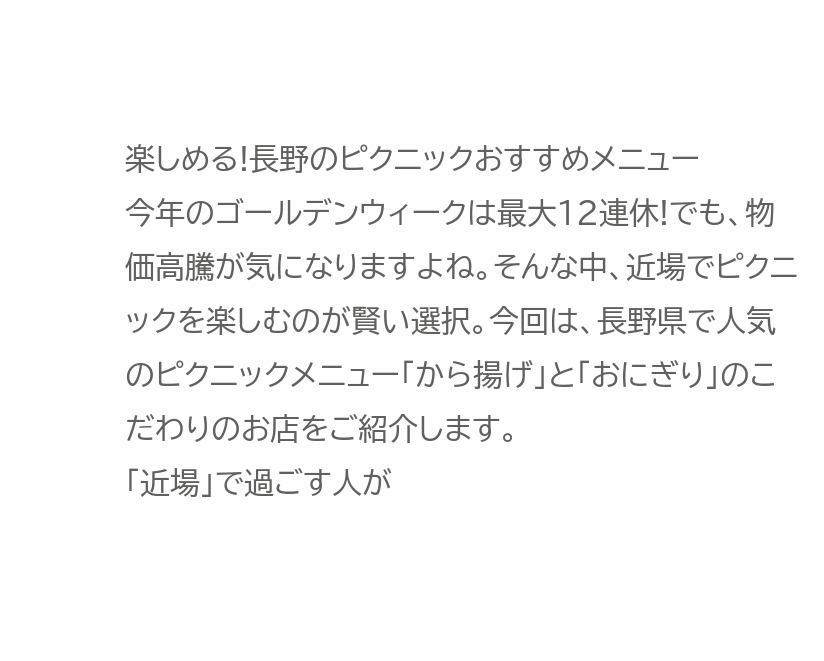楽しめる!長野のピクニックおすすめメニュー
今年のゴールデンウィークは最大12連休!でも、物価高騰が気になりますよね。そんな中、近場でピクニックを楽しむのが賢い選択。今回は、長野県で人気のピクニックメニュー「から揚げ」と「おにぎり」のこだわりのお店をご紹介します。
「近場」で過ごす人が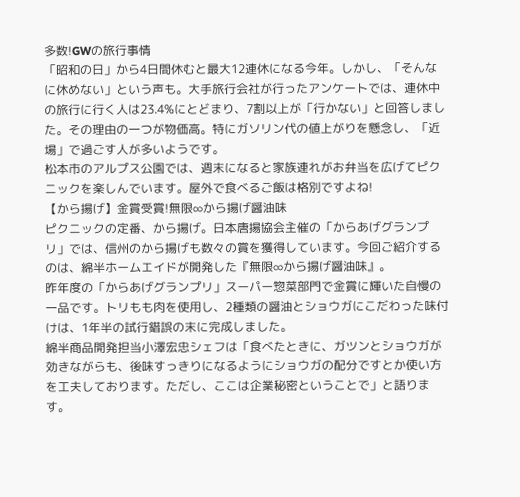多数!GWの旅行事情
「昭和の日」から4日間休むと最大12連休になる今年。しかし、「そんなに休めない」という声も。大手旅行会社が行ったアンケートでは、連休中の旅行に行く人は23.4%にとどまり、7割以上が「行かない」と回答しました。その理由の一つが物価高。特にガソリン代の値上がりを懸念し、「近場」で過ごす人が多いようです。
松本市のアルプス公園では、週末になると家族連れがお弁当を広げてピクニックを楽しんでいます。屋外で食べるご飯は格別ですよね!
【から揚げ】金賞受賞!無限∞から揚げ醤油味
ピクニックの定番、から揚げ。日本唐揚協会主催の「からあげグランプリ」では、信州のから揚げも数々の賞を獲得しています。今回ご紹介するのは、綿半ホームエイドが開発した『無限∞から揚げ醤油味』。
昨年度の「からあげグランプリ」スーパー惣菜部門で金賞に輝いた自慢の一品です。トリもも肉を使用し、2種類の醤油とショウガにこだわった味付けは、1年半の試行錯誤の末に完成しました。
綿半商品開発担当小澤宏忠シェフは「食べたときに、ガツンとショウガが効きながらも、後味すっきりになるようにショウガの配分ですとか使い方を工夫しております。ただし、ここは企業秘密ということで」と語ります。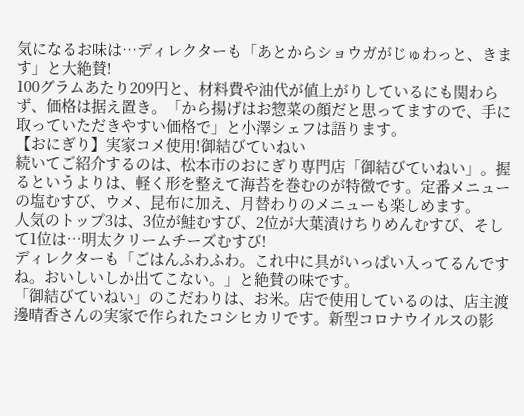気になるお味は…ディレクターも「あとからショウガがじゅわっと、きます」と大絶賛!
100グラムあたり209円と、材料費や油代が値上がりしているにも関わらず、価格は据え置き。「から揚げはお惣菜の顔だと思ってますので、手に取っていただきやすい価格で」と小澤シェフは語ります。
【おにぎり】実家コメ使用!御結びていねい
続いてご紹介するのは、松本市のおにぎり専門店「御結びていねい」。握るというよりは、軽く形を整えて海苔を巻むのが特徴です。定番メニューの塩むすび、ウメ、昆布に加え、月替わりのメニューも楽しめます。
人気のトップ3は、3位が鮭むすび、2位が大葉漬けちりめんむすび、そして1位は…明太クリームチーズむすび!
ディレクターも「ごはんふわふわ。これ中に具がいっぱい入ってるんですね。おいしいしか出てこない。」と絶賛の味です。
「御結びていねい」のこだわりは、お米。店で使用しているのは、店主渡邊晴香さんの実家で作られたコシヒカリです。新型コロナウイルスの影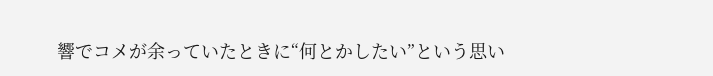響でコメが余っていたときに“何とかしたい”という思い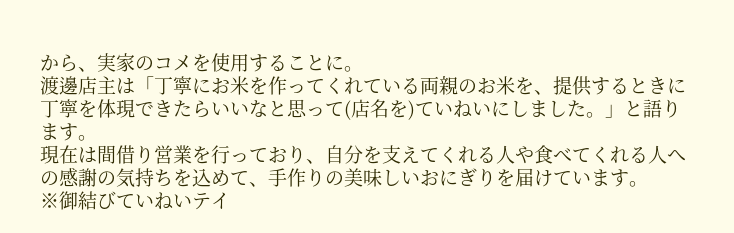から、実家のコメを使用することに。
渡邊店主は「丁寧にお米を作ってくれている両親のお米を、提供するときに丁寧を体現できたらいいなと思って(店名を)ていねいにしました。」と語ります。
現在は間借り営業を行っており、自分を支えてくれる人や食べてくれる人への感謝の気持ちを込めて、手作りの美味しいおにぎりを届けています。
※御結びていねいテイ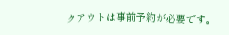クアウトは事前予約が必要です。